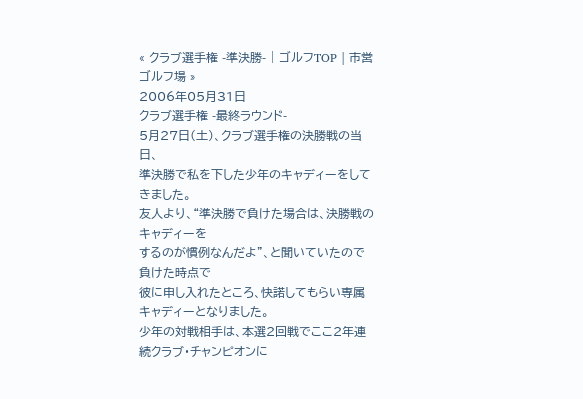« クラブ選手権 -準決勝- | ゴルフTOP | 市営ゴルフ場 »
2006年05月31日
クラブ選手権 -最終ラウンド-
5月27日(土)、クラブ選手権の決勝戦の当日、
準決勝で私を下した少年のキャディーをしてきました。
友人より、“準決勝で負けた場合は、決勝戦のキャディーを
するのが慣例なんだよ”、と聞いていたので負けた時点で
彼に申し入れたところ、快諾してもらい専属キャディーとなりました。
少年の対戦相手は、本選2回戦でここ2年連続クラブ・チャンピオンに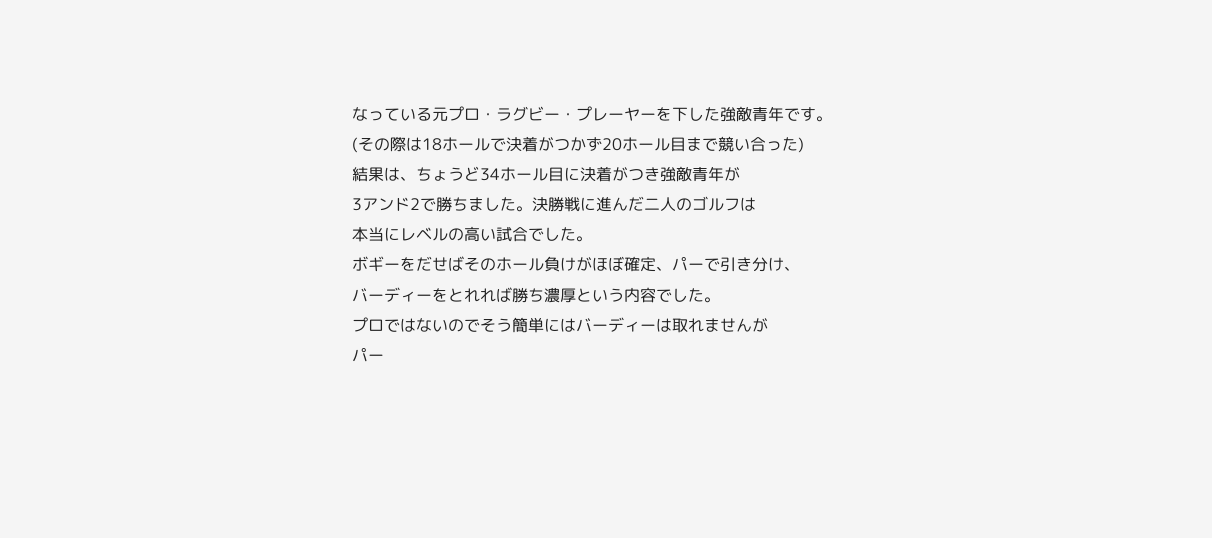なっている元プロ・ラグビー・プレーヤーを下した強敵青年です。
(その際は18ホールで決着がつかず20ホール目まで競い合った)
結果は、ちょうど34ホール目に決着がつき強敵青年が
3アンド2で勝ちました。決勝戦に進んだ二人のゴルフは
本当にレベルの高い試合でした。
ボギーをだせばそのホール負けがほぼ確定、パーで引き分け、
バーディーをとれれば勝ち濃厚という内容でした。
プロではないのでそう簡単にはバーディーは取れませんが
パー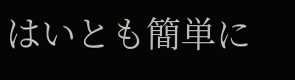はいとも簡単に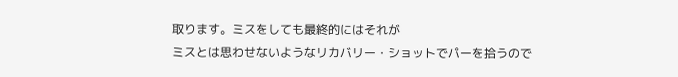取ります。ミスをしても最終的にはそれが
ミスとは思わせないようなリカバリー・ショットでパーを拾うので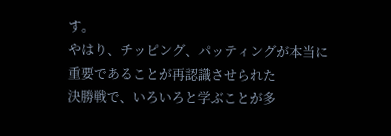す。
やはり、チッピング、パッティングが本当に重要であることが再認識させられた
決勝戦で、いろいろと学ぶことが多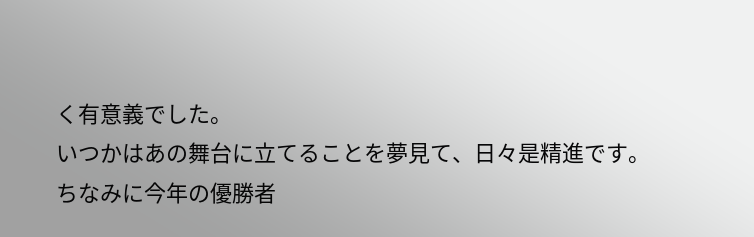く有意義でした。
いつかはあの舞台に立てることを夢見て、日々是精進です。
ちなみに今年の優勝者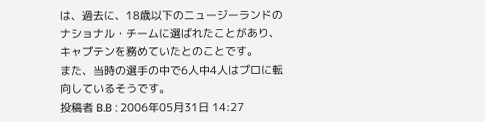は、過去に、18歳以下のニュージーランドの
ナショナル・チームに選ばれたことがあり、キャプテンを務めていたとのことです。
また、当時の選手の中で6人中4人はプロに転向しているそうです。
投稿者 B.B : 2006年05月31日 14:27